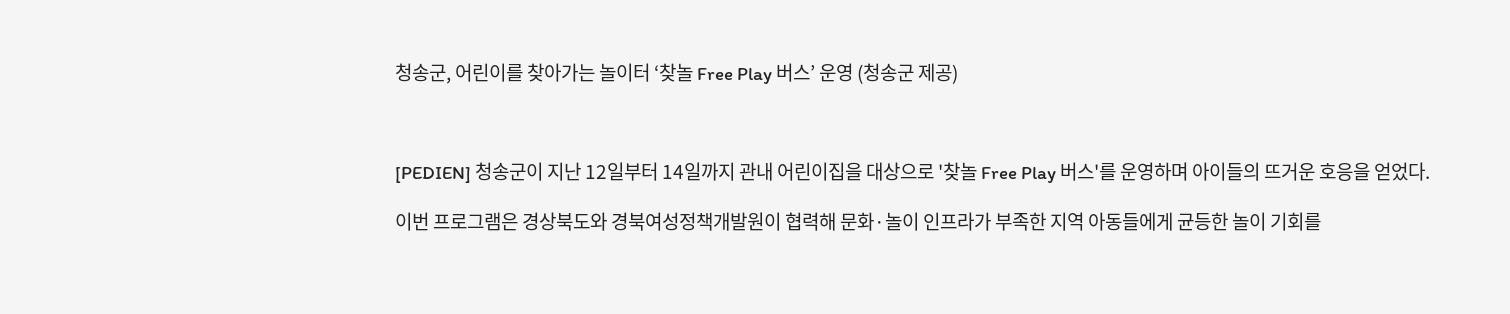청송군, 어린이를 찾아가는 놀이터 ‘찾놀 Free Play 버스’ 운영 (청송군 제공)



[PEDIEN] 청송군이 지난 12일부터 14일까지 관내 어린이집을 대상으로 '찾놀 Free Play 버스'를 운영하며 아이들의 뜨거운 호응을 얻었다.

이번 프로그램은 경상북도와 경북여성정책개발원이 협력해 문화·놀이 인프라가 부족한 지역 아동들에게 균등한 놀이 기회를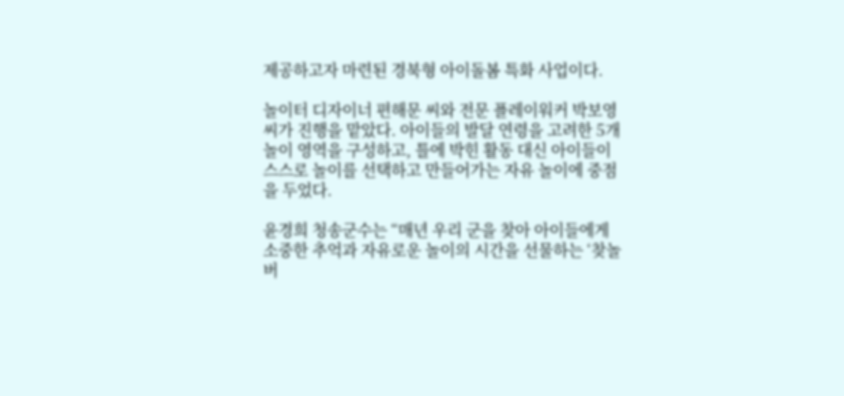제공하고자 마련된 경북형 아이돌봄 특화 사업이다.

놀이터 디자이너 편해문 씨와 전문 플레이워커 박보영 씨가 진행을 맡았다. 아이들의 발달 연령을 고려한 5개 놀이 영역을 구성하고, 틀에 박힌 활동 대신 아이들이 스스로 놀이를 선택하고 만들어가는 자유 놀이에 중점을 두었다.

윤경희 청송군수는 “매년 우리 군을 찾아 아이들에게 소중한 추억과 자유로운 놀이의 시간을 선물하는 ‘찾놀 버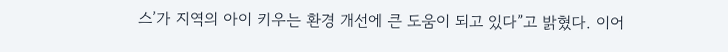스’가 지역의 아이 키우는 환경 개선에 큰 도움이 되고 있다”고 밝혔다. 이어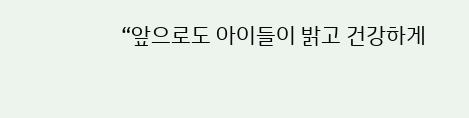“앞으로도 아이들이 밝고 건강하게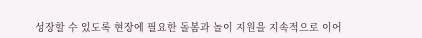성장할 수 있도록 현장에 필요한 돌봄과 놀이 지원을 지속적으로 이어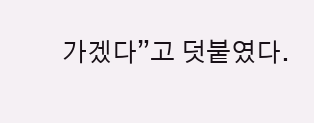가겠다”고 덧붙였다.